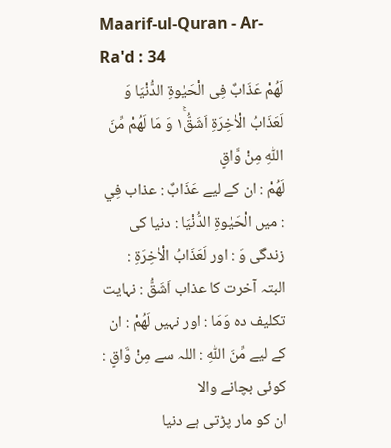Maarif-ul-Quran - Ar-Ra'd : 34
لَهُمْ عَذَابٌ فِی الْحَیٰوةِ الدُّنْیَا وَ لَعَذَابُ الْاٰخِرَةِ اَشَقُّ١ۚ وَ مَا لَهُمْ مِّنَ اللّٰهِ مِنْ وَّاقٍ
لَهُمْ : ان کے لیے عَذَابٌ : عذاب فِي : میں الْحَيٰوةِ الدُّنْيَا : دنیا کی زندگی وَ : اور لَعَذَابُ الْاٰخِرَةِ : البتہ آخرت کا عذاب اَشَقُّ : نہایت تکلیف دہ وَمَا : اور نہیں لَهُمْ : ان کے لیے مِّنَ اللّٰهِ : اللہ سے مِنْ وَّاقٍ : کوئی بچانے والا
ان کو مار پڑتی ہے دنیا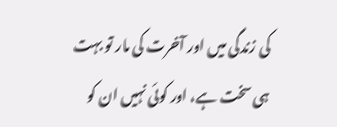کی زندگی میں اور آخرت کی مار تو بہت ہی سخت ہے، اور کوئی نہیں ان کو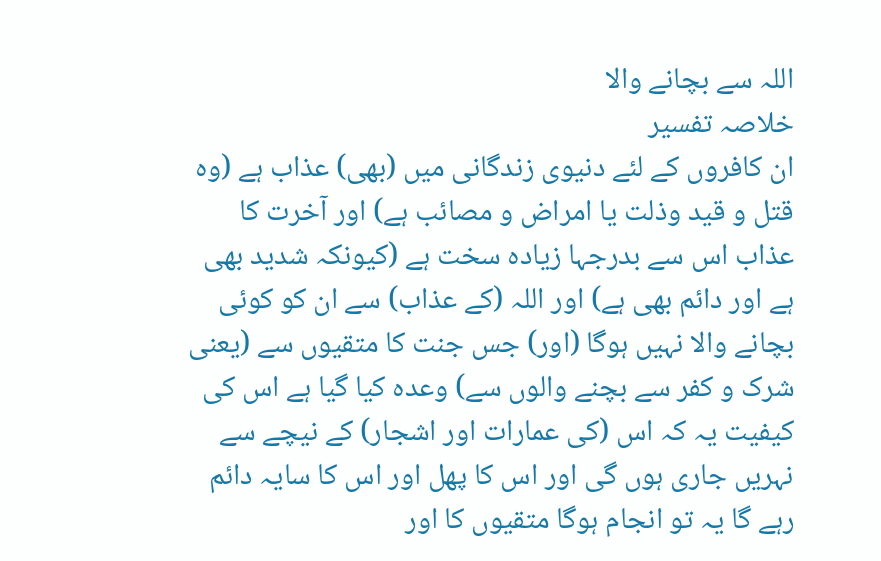اللہ سے بچانے والا
خلاصہ تفسیر
ان کافروں کے لئے دنیوی زندگانی میں (بھی) عذاب ہے (وہ قتل و قید وذلت یا امراض و مصائب ہے) اور آخرت کا عذاب اس سے بدرجہا زیادہ سخت ہے (کیونکہ شدید بھی ہے اور دائم بھی ہے) اور اللہ (کے عذاب) سے ان کو کوئی بچانے والا نہیں ہوگا (اور) جس جنت کا متقیوں سے (یعنی شرک و کفر سے بچنے والوں سے) وعدہ کیا گیا ہے اس کی کیفیت یہ کہ اس (کی عمارات اور اشجار) کے نیچے سے نہریں جاری ہوں گی اور اس کا پھل اور اس کا سایہ دائم رہے گا یہ تو انجام ہوگا متقیوں کا اور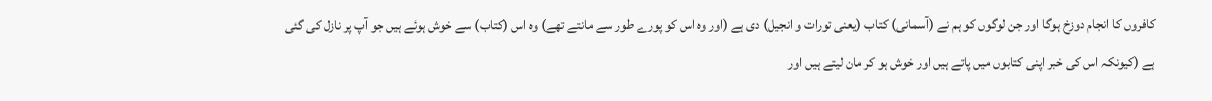کافروں کا انجام دوزخ ہوگا اور جن لوگوں کو ہم نے (آسمانی) کتاب (یعنی تورات و انجیل) دی ہے (اور وہ اس کو پورے طور سے مانتے تھے) وہ اس (کتاب) سے خوش ہوئے ہیں جو آپ پر نازل کی گئی ہے (کیونکہ اس کی خبر اپنی کتابوں میں پاتے ہیں اور خوش ہو کر مان لیتے ہیں اور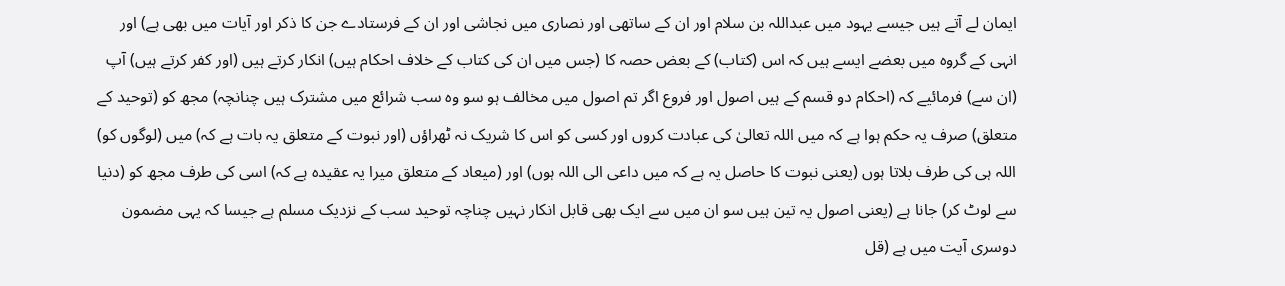ایمان لے آتے ہیں جیسے یہود میں عبداللہ بن سلام اور ان کے ساتھی اور نصاری میں نجاشی اور ان کے فرستادے جن کا ذکر اور آیات میں بھی ہے) اور انہی کے گروہ میں بعضے ایسے ہیں کہ اس (کتاب) کے بعض حصہ کا (جس میں ان کی کتاب کے خلاف احکام ہیں) انکار کرتے ہیں (اور کفر کرتے ہیں) آپ (ان سے) فرمائیے کہ (احکام دو قسم کے ہیں اصول اور فروع اگر تم اصول میں مخالف ہو سو وہ سب شرائع میں مشترک ہیں چنانچہ) مجھ کو (توحید کے متعلق) صرف یہ حکم ہوا ہے کہ میں اللہ تعالیٰ کی عبادت کروں اور کسی کو اس کا شریک نہ ٹھراؤں (اور نبوت کے متعلق یہ بات ہے کہ) میں (لوگوں کو) اللہ ہی کی طرف بلاتا ہوں (یعنی نبوت کا حاصل یہ ہے کہ میں داعی الی اللہ ہوں) اور (میعاد کے متعلق میرا یہ عقیدہ ہے کہ) اسی کی طرف مجھ کو (دنیا سے لوٹ کر) جانا ہے (یعنی اصول یہ تین ہیں سو ان میں سے ایک بھی قابل انکار نہیں چناچہ توحید سب کے نزدیک مسلم ہے جیسا کہ یہی مضمون دوسری آیت میں ہے (قل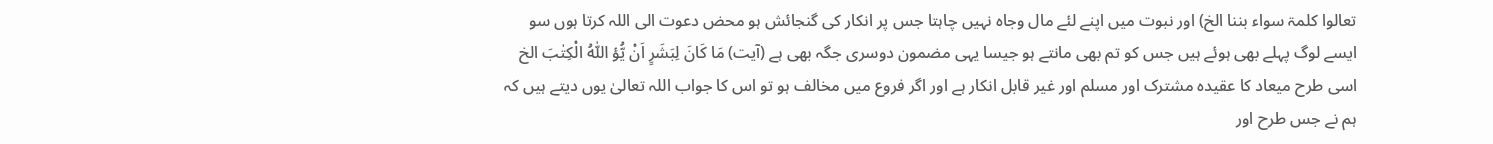تعالوا کلمۃ سواء بننا الخ) اور نبوت میں اپنے لئے مال وجاہ نہیں چاہتا جس پر انکار کی گنجائش ہو محض دعوت الی اللہ کرتا ہوں سو ایسے لوگ پہلے بھی ہوئے ہیں جس کو تم بھی مانتے ہو جیسا یہی مضمون دوسری جگہ بھی ہے (آیت) مَا كَانَ لِبَشَرٍ اَنْ يُّؤ اللّٰهُ الْكِتٰبَ الخ اسی طرح میعاد کا عقیدہ مشترک اور مسلم اور غیر قابل انکار ہے اور اگر فروع میں مخالف ہو تو اس کا جواب اللہ تعالیٰ یوں دیتے ہیں کہ ہم نے جس طرح اور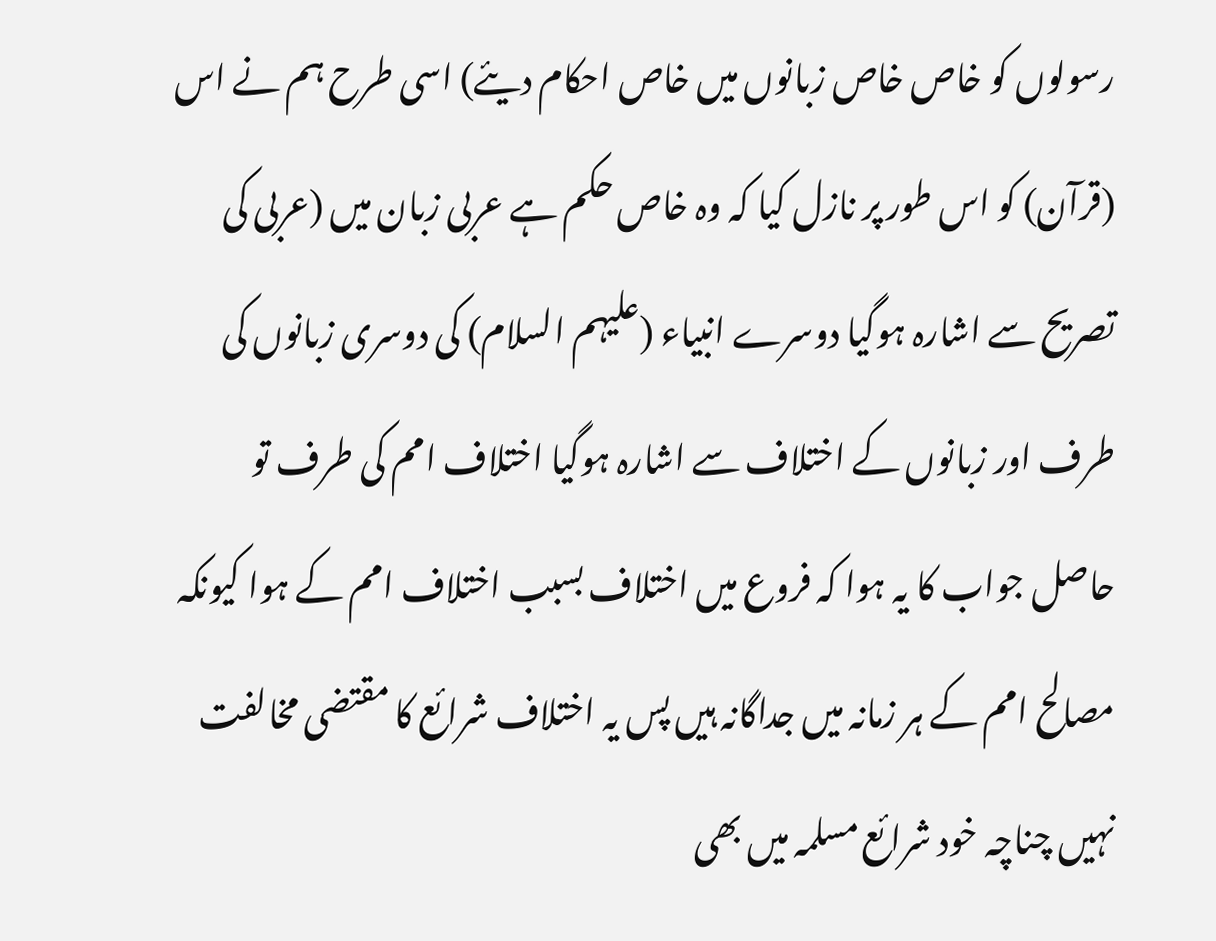رسولوں کو خاص خاص زبانوں میں خاص احکام دیئے) اسی طرح ہم نے اس (قرآن) کو اس طور پر نازل کیا کہ وہ خاص حکم ہے عربی زبان میں (عربی کی تصریح سے اشارہ ہوگیا دوسرے انبیاء (علیہم السلام) کی دوسری زبانوں کی طرف اور زبانوں کے اختلاف سے اشارہ ہوگیا اختلاف امم کی طرف تو حاصل جواب کا یہ ہوا کہ فروع میں اختلاف بسبب اختلاف امم کے ہوا کیونکہ مصالح امم کے ہر زمانہ میں جداگانہ ہیں پس یہ اختلاف شرائع کا مقتضی مخالفت نہیں چناچہ خود شرائع مسلمہ میں بھی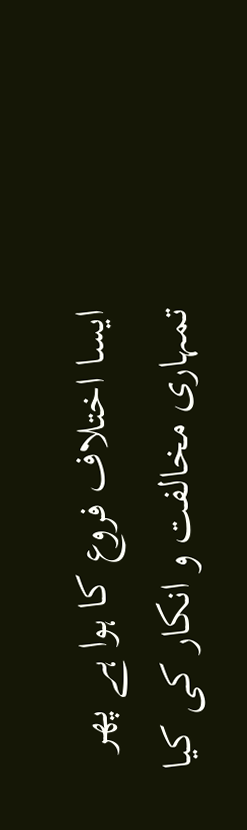ایسا اختلاف فروع کا ہوا ہے پھر تمہاری مخالفت و انکار کی کیا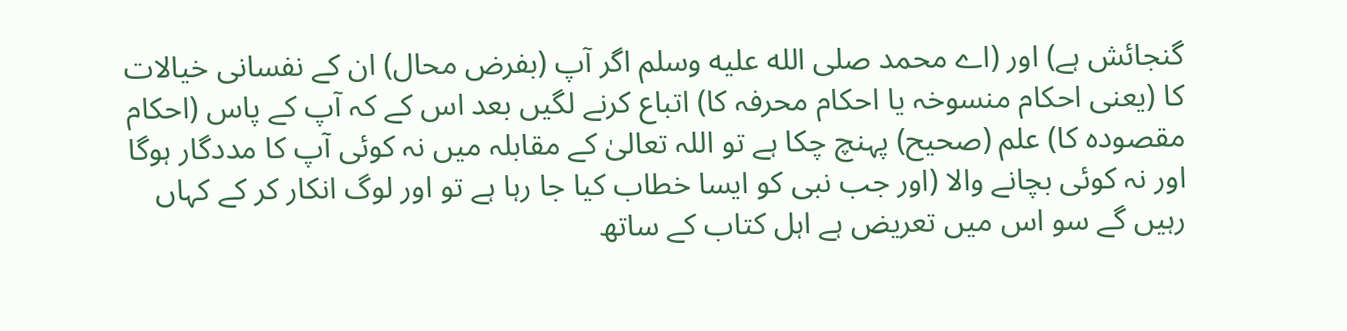گنجائش ہے) اور (اے محمد صلى الله عليه وسلم اگر آپ (بفرض محال) ان کے نفسانی خیالات کا (یعنی احکام منسوخہ یا احکام محرفہ کا) اتباع کرنے لگیں بعد اس کے کہ آپ کے پاس (احکام مقصودہ کا) علم (صحیح) پہنچ چکا ہے تو اللہ تعالیٰ کے مقابلہ میں نہ کوئی آپ کا مددگار ہوگا اور نہ کوئی بچانے والا (اور جب نبی کو ایسا خطاب کیا جا رہا ہے تو اور لوگ انکار کر کے کہاں رہیں گے سو اس میں تعریض ہے اہل کتاب کے ساتھ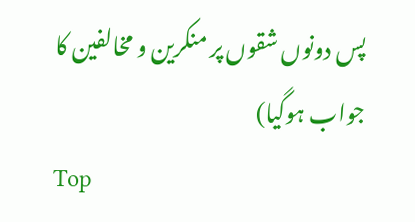پس دونوں شقوں پر منکرین و مخالفین کا جواب ہوگیا)
Top